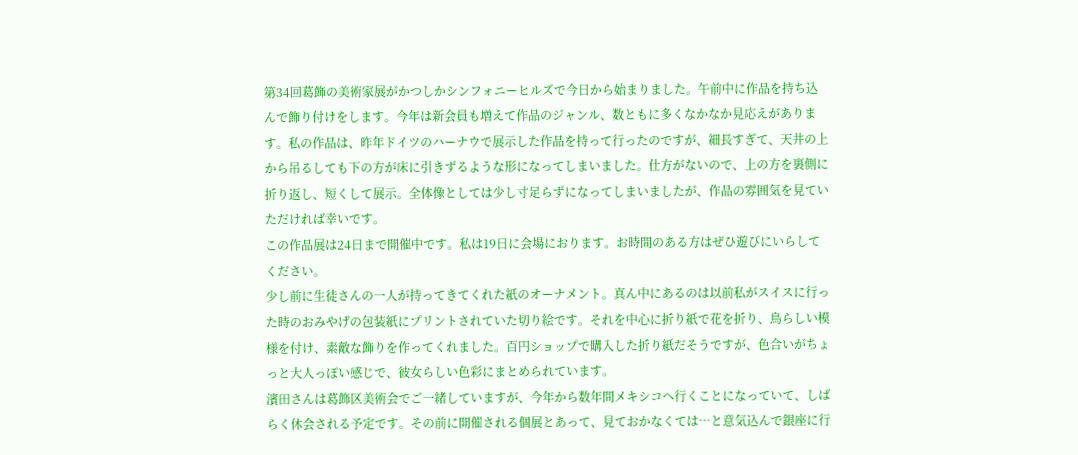第34回葛飾の美術家展がかつしかシンフォニーヒルズで今日から始まりました。午前中に作品を持ち込んで飾り付けをします。今年は新会員も増えて作品のジャンル、数ともに多くなかなか見応えがあります。私の作品は、昨年ドイツのハーナウで展示した作品を持って行ったのですが、細長すぎて、天井の上から吊るしても下の方が床に引きずるような形になってしまいました。仕方がないので、上の方を裏側に折り返し、短くして展示。全体像としては少し寸足らずになってしまいましたが、作品の雰囲気を見ていただければ幸いです。
この作品展は24日まで開催中です。私は19日に会場におります。お時間のある方はぜひ遊びにいらしてください。
少し前に生徒さんの一人が持ってきてくれた紙のオーナメント。真ん中にあるのは以前私がスイスに行った時のおみやげの包装紙にプリントされていた切り絵です。それを中心に折り紙で花を折り、鳥らしい模様を付け、素敵な飾りを作ってくれました。百円ショップで購入した折り紙だそうですが、色合いがちょっと大人っぽい感じで、彼女らしい色彩にまとめられています。
濱田さんは葛飾区美術会でご一緒していますが、今年から数年間メキシコへ行くことになっていて、しばらく休会される予定です。その前に開催される個展とあって、見ておかなくては…と意気込んで銀座に行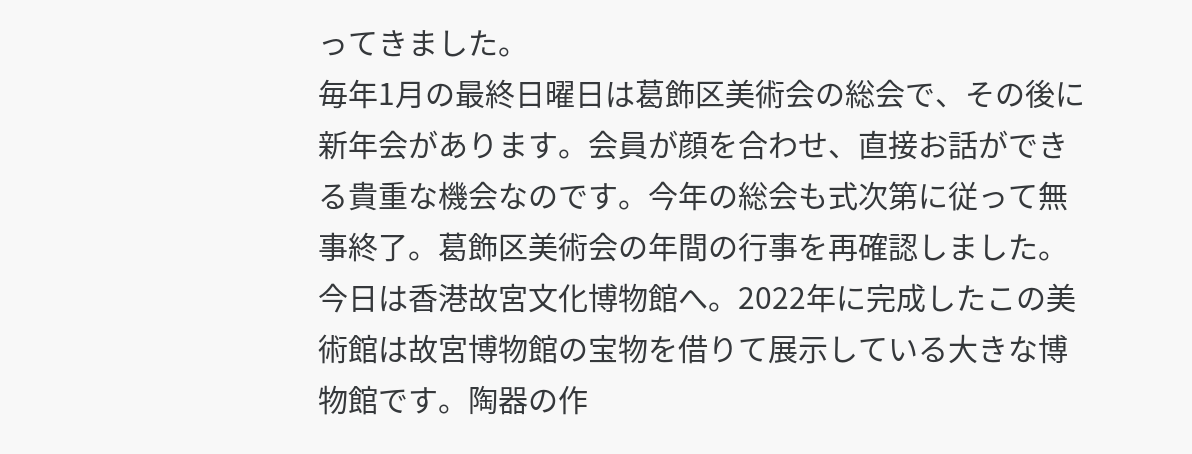ってきました。
毎年1月の最終日曜日は葛飾区美術会の総会で、その後に新年会があります。会員が顔を合わせ、直接お話ができる貴重な機会なのです。今年の総会も式次第に従って無事終了。葛飾区美術会の年間の行事を再確認しました。
今日は香港故宮文化博物館へ。2022年に完成したこの美術館は故宮博物館の宝物を借りて展示している大きな博物館です。陶器の作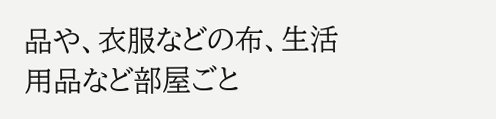品や、衣服などの布、生活用品など部屋ごと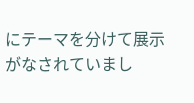にテーマを分けて展示がなされていまし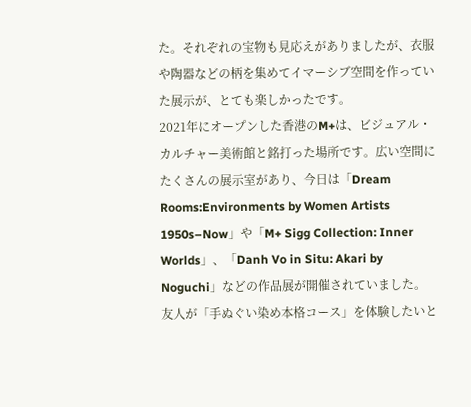た。それぞれの宝物も見応えがありましたが、衣服や陶器などの柄を集めてイマーシブ空間を作っていた展示が、とても楽しかったです。
2021年にオープンした香港のM+は、ビジュアル・カルチャー美術館と銘打った場所です。広い空間にたくさんの展示室があり、今日は「Dream Rooms:Environments by Women Artists 1950s–Now」や「M+ Sigg Collection: Inner Worlds」、「Danh Vo in Situ: Akari by Noguchi」などの作品展が開催されていました。
友人が「手ぬぐい染め本格コース」を体験したいと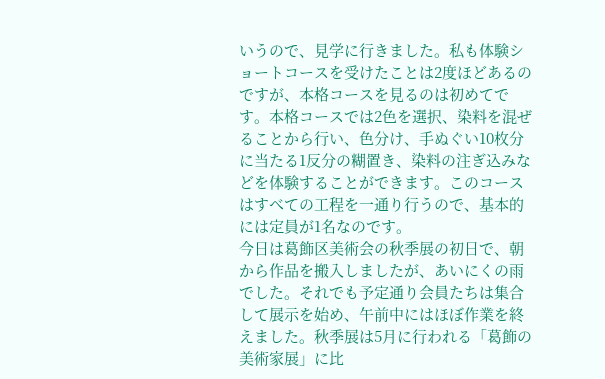いうので、見学に行きました。私も体験ショートコースを受けたことは2度ほどあるのですが、本格コースを見るのは初めてです。本格コースでは2色を選択、染料を混ぜることから行い、色分け、手ぬぐい10枚分に当たる1反分の糊置き、染料の注ぎ込みなどを体験することができます。このコースはすべての工程を一通り行うので、基本的には定員が1名なのです。
今日は葛飾区美術会の秋季展の初日で、朝から作品を搬入しましたが、あいにくの雨でした。それでも予定通り会員たちは集合して展示を始め、午前中にはほぼ作業を終えました。秋季展は5月に行われる「葛飾の美術家展」に比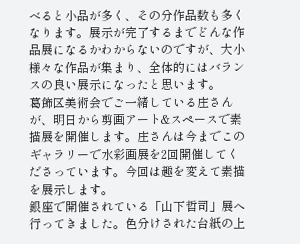べると小品が多く、その分作品数も多くなります。展示が完了するまでどんな作品展になるかわからないのですが、大小様々な作品が集まり、全体的にはバランスの良い展示になったと思います。
葛飾区美術会でご一緒している庄さんが、明日から剪画アート&スペースで素描展を開催します。庄さんは今までこのギャラリーで水彩画展を2回開催してくださっています。今回は趣を変えて素描を展示します。
銀座で開催されている「山下哲司」展へ行ってきました。色分けされた台紙の上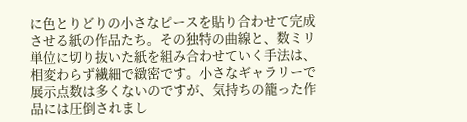に色とりどりの小さなピースを貼り合わせて完成させる紙の作品たち。その独特の曲線と、数ミリ単位に切り抜いた紙を組み合わせていく手法は、相変わらず繊細で緻密です。小さなギャラリーで展示点数は多くないのですが、気持ちの籠った作品には圧倒されまし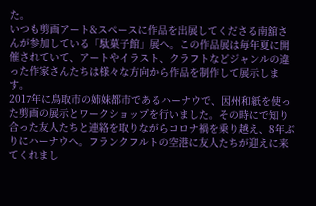た。
いつも剪画アート&スペースに作品を出展してくださる南舘さんが参加している「駄菓子館」展へ。この作品展は毎年夏に開催されていて、アートやイラスト、クラフトなどジャンルの違った作家さんたちは様々な方向から作品を制作して展示します。
2017年に鳥取市の姉妹都市であるハーナウで、因州和紙を使った剪画の展示とワークショップを行いました。その時にで知り合った友人たちと連絡を取りながらコロナ禍を乗り越え、8年ぶりにハーナウへ。フランクフルトの空港に友人たちが迎えに来てくれまし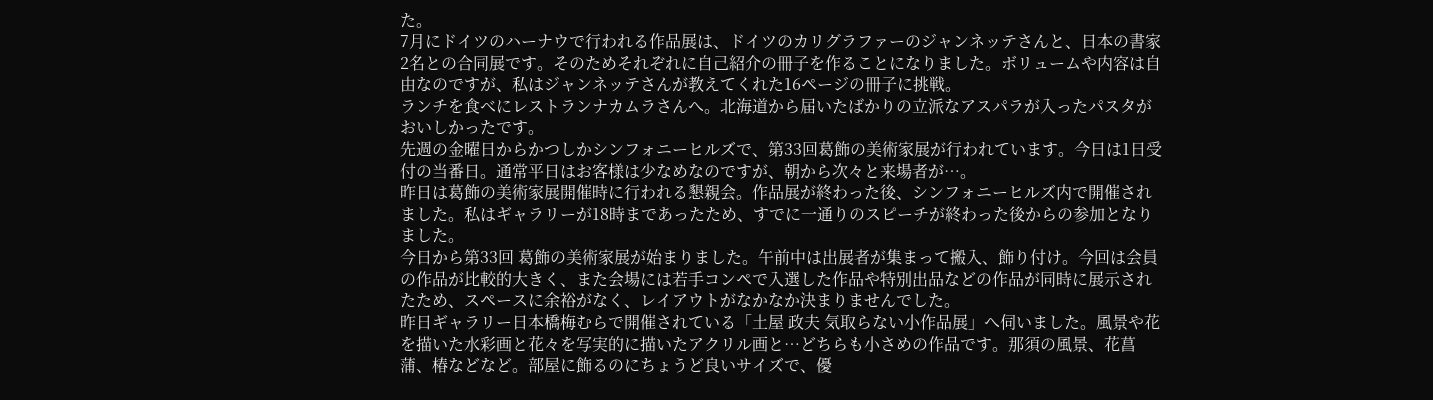た。
7月にドイツのハーナウで行われる作品展は、ドイツのカリグラファーのジャンネッテさんと、日本の書家2名との合同展です。そのためそれぞれに自己紹介の冊子を作ることになりました。ボリュームや内容は自由なのですが、私はジャンネッテさんが教えてくれた16ページの冊子に挑戦。
ランチを食べにレストランナカムラさんへ。北海道から届いたばかりの立派なアスパラが入ったパスタがおいしかったです。
先週の金曜日からかつしかシンフォニーヒルズで、第33回葛飾の美術家展が行われています。今日は1日受付の当番日。通常平日はお客様は少なめなのですが、朝から次々と来場者が…。
昨日は葛飾の美術家展開催時に行われる懇親会。作品展が終わった後、シンフォニーヒルズ内で開催されました。私はギャラリーが18時まであったため、すでに一通りのスピーチが終わった後からの参加となりました。
今日から第33回 葛飾の美術家展が始まりました。午前中は出展者が集まって搬入、飾り付け。今回は会員の作品が比較的大きく、また会場には若手コンペで入選した作品や特別出品などの作品が同時に展示されたため、スペースに余裕がなく、レイアウトがなかなか決まりませんでした。
昨日ギャラリー日本橋梅むらで開催されている「土屋 政夫 気取らない小作品展」へ伺いました。風景や花を描いた水彩画と花々を写実的に描いたアクリル画と…どちらも小さめの作品です。那須の風景、花菖蒲、椿などなど。部屋に飾るのにちょうど良いサイズで、優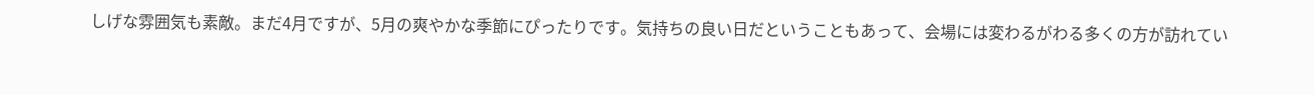しげな雰囲気も素敵。まだ4月ですが、5月の爽やかな季節にぴったりです。気持ちの良い日だということもあって、会場には変わるがわる多くの方が訪れてい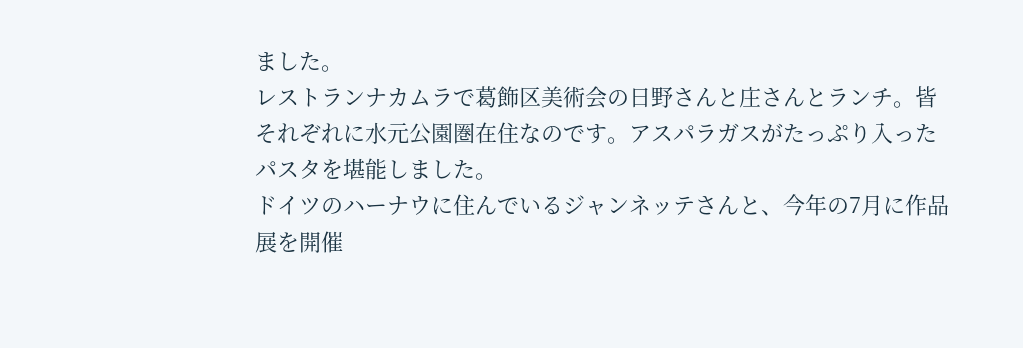ました。
レストランナカムラで葛飾区美術会の日野さんと庄さんとランチ。皆それぞれに水元公園圏在住なのです。アスパラガスがたっぷり入ったパスタを堪能しました。
ドイツのハーナウに住んでいるジャンネッテさんと、今年の7月に作品展を開催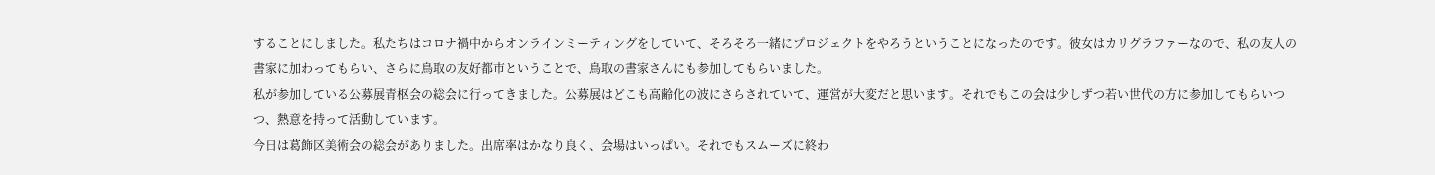することにしました。私たちはコロナ禍中からオンラインミーティングをしていて、そろそろ一緒にプロジェクトをやろうということになったのです。彼女はカリグラファーなので、私の友人の書家に加わってもらい、さらに鳥取の友好都市ということで、鳥取の書家さんにも参加してもらいました。
私が参加している公募展青枢会の総会に行ってきました。公募展はどこも高齢化の波にさらされていて、運営が大変だと思います。それでもこの会は少しずつ若い世代の方に参加してもらいつつ、熱意を持って活動しています。
今日は葛飾区美術会の総会がありました。出席率はかなり良く、会場はいっぱい。それでもスムーズに終わ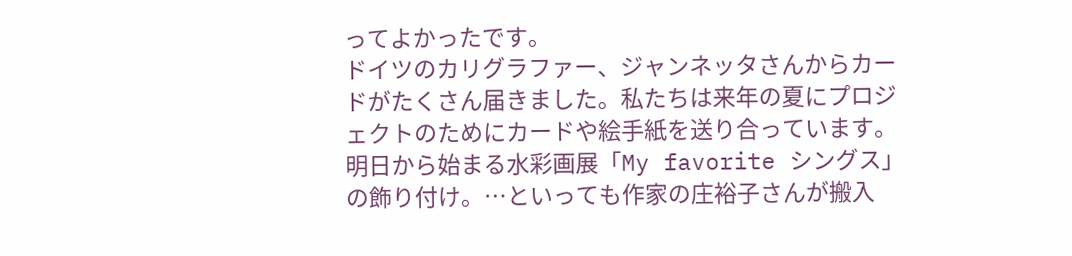ってよかったです。
ドイツのカリグラファー、ジャンネッタさんからカードがたくさん届きました。私たちは来年の夏にプロジェクトのためにカードや絵手紙を送り合っています。
明日から始まる水彩画展「My favorite シングス」の飾り付け。…といっても作家の庄裕子さんが搬入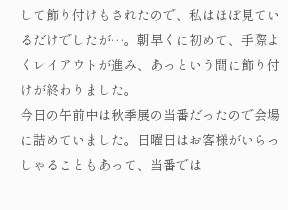して飾り付けもされたので、私はほぼ見ているだけでしたが…。朝早くに初めて、手際よくレイアウトが進み、あっという間に飾り付けが終わりました。
今日の午前中は秋季展の当番だったので会場に詰めていました。日曜日はお客様がいらっしゃることもあって、当番では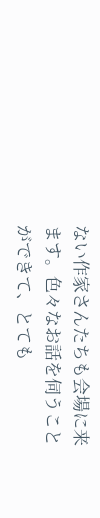ない作家さんたちも会場に来ます。色々なお話を伺うことができて、とても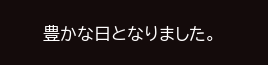豊かな日となりました。